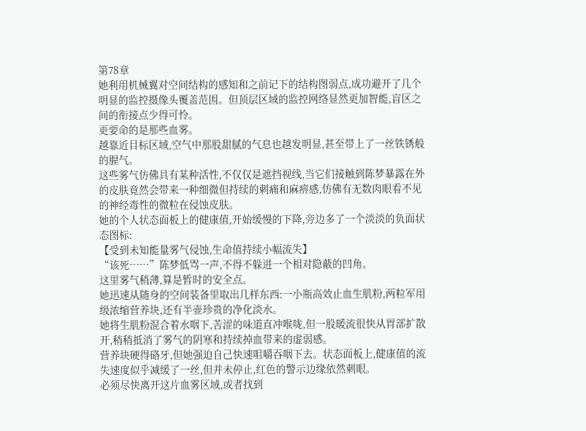第78章
她利用机械翼对空间结构的感知和之前记下的结构图弱点,成功避开了几个明显的监控摄像头覆盖范围。但顶层区域的监控网络显然更加智能,盲区之间的衔接点少得可怜。
更要命的是那些血雾。
越靠近目标区域,空气中那股甜腻的气息也越发明显,甚至带上了一丝铁锈般的腥气。
这些雾气仿佛具有某种活性,不仅仅是遮挡视线,当它们接触到陈梦暴露在外的皮肤竟然会带来一种细微但持续的刺痛和麻痹感,仿佛有无数肉眼看不见的神经毒性的微粒在侵蚀皮肤。
她的个人状态面板上的健康值,开始缓慢的下降,旁边多了一个淡淡的负面状态图标:
【受到未知能量雾气侵蚀,生命值持续小幅流失】
“该死……”陈梦低骂一声,不得不躲进一个相对隐蔽的凹角。
这里雾气稍薄,算是暂时的安全点。
她迅速从随身的空间装备里取出几样东西:一小瓶高效止血生肌粉,两粒军用级浓缩营养块,还有半壶珍贵的净化淡水。
她将生肌粉混合着水咽下,苦涩的味道直冲喉咙,但一股暖流很快从胃部扩散开,稍稍抵消了雾气的阴寒和持续掉血带来的虚弱感。
营养块硬得硌牙,但她强迫自己快速咀嚼吞咽下去。状态面板上,健康值的流失速度似乎减缓了一丝,但并未停止,红色的警示边缘依然刺眼。
必须尽快离开这片血雾区域,或者找到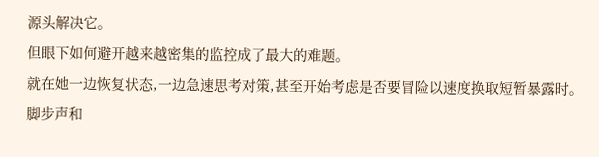源头解决它。
但眼下如何避开越来越密集的监控成了最大的难题。
就在她一边恢复状态,一边急速思考对策,甚至开始考虑是否要冒险以速度换取短暂暴露时。
脚步声和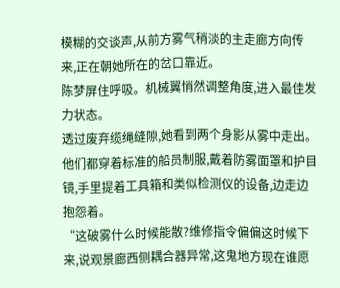模糊的交谈声,从前方雾气稍淡的主走廊方向传来,正在朝她所在的岔口靠近。
陈梦屏住呼吸。机械翼悄然调整角度,进入最佳发力状态。
透过废弃缆绳缝隙,她看到两个身影从雾中走出。
他们都穿着标准的船员制服,戴着防雾面罩和护目镜,手里提着工具箱和类似检测仪的设备,边走边抱怨着。
“这破雾什么时候能散?维修指令偏偏这时候下来,说观景廊西侧耦合器异常,这鬼地方现在谁愿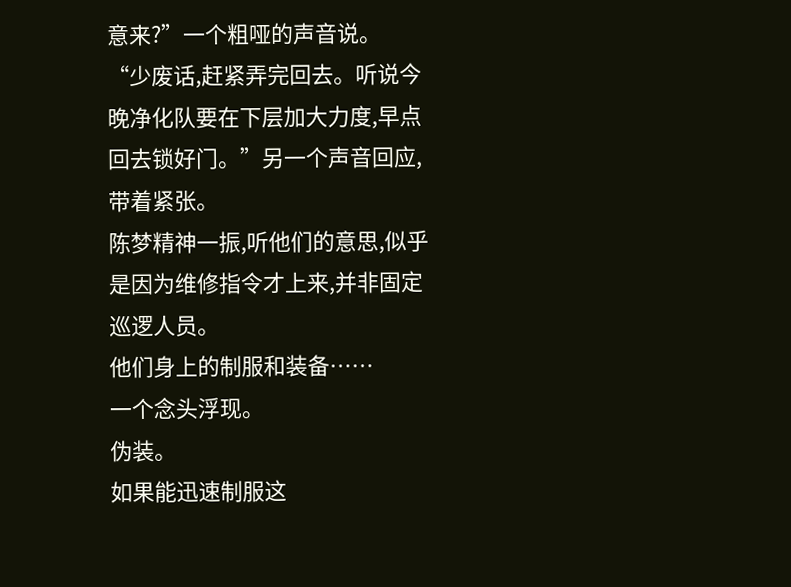意来?”一个粗哑的声音说。
“少废话,赶紧弄完回去。听说今晚净化队要在下层加大力度,早点回去锁好门。”另一个声音回应,带着紧张。
陈梦精神一振,听他们的意思,似乎是因为维修指令才上来,并非固定巡逻人员。
他们身上的制服和装备……
一个念头浮现。
伪装。
如果能迅速制服这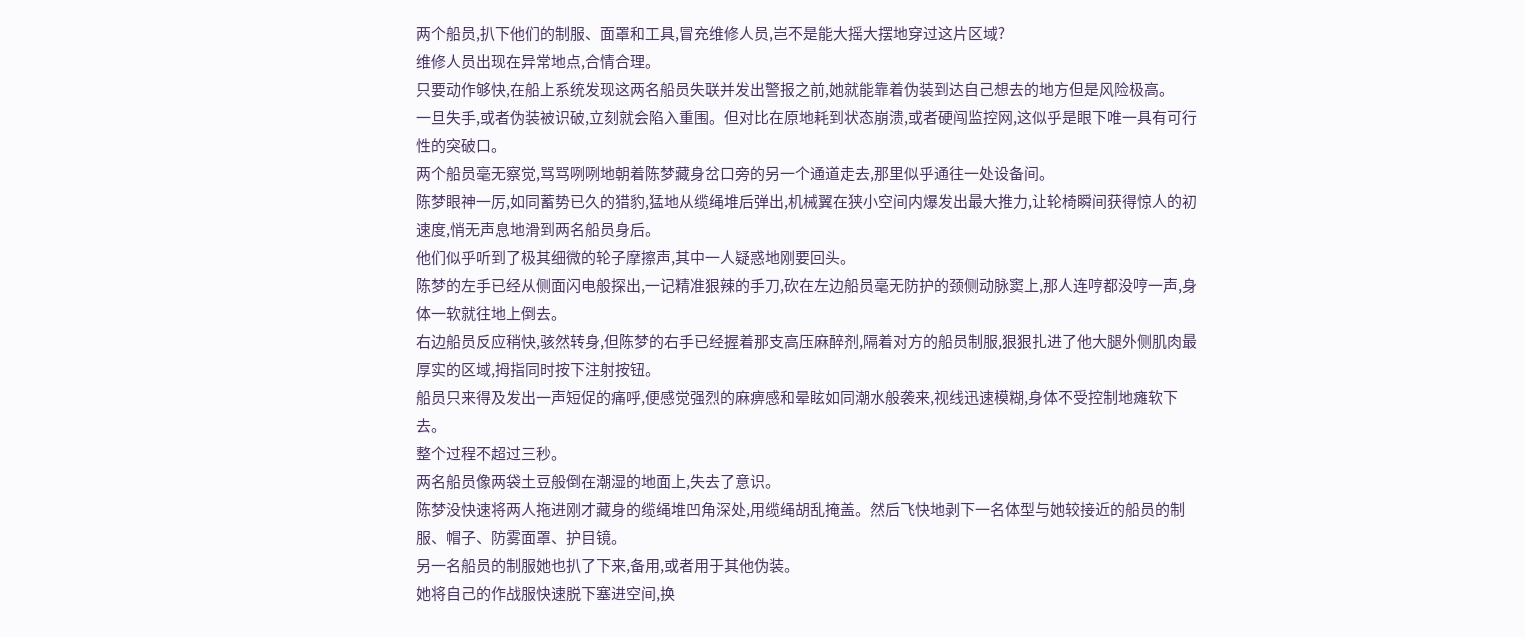两个船员,扒下他们的制服、面罩和工具,冒充维修人员,岂不是能大摇大摆地穿过这片区域?
维修人员出现在异常地点,合情合理。
只要动作够快,在船上系统发现这两名船员失联并发出警报之前,她就能靠着伪装到达自己想去的地方但是风险极高。
一旦失手,或者伪装被识破,立刻就会陷入重围。但对比在原地耗到状态崩溃,或者硬闯监控网,这似乎是眼下唯一具有可行性的突破口。
两个船员毫无察觉,骂骂咧咧地朝着陈梦藏身岔口旁的另一个通道走去,那里似乎通往一处设备间。
陈梦眼神一厉,如同蓄势已久的猎豹,猛地从缆绳堆后弹出,机械翼在狭小空间内爆发出最大推力,让轮椅瞬间获得惊人的初速度,悄无声息地滑到两名船员身后。
他们似乎听到了极其细微的轮子摩擦声,其中一人疑惑地刚要回头。
陈梦的左手已经从侧面闪电般探出,一记精准狠辣的手刀,砍在左边船员毫无防护的颈侧动脉窦上,那人连哼都没哼一声,身体一软就往地上倒去。
右边船员反应稍快,骇然转身,但陈梦的右手已经握着那支高压麻醉剂,隔着对方的船员制服,狠狠扎进了他大腿外侧肌肉最厚实的区域,拇指同时按下注射按钮。
船员只来得及发出一声短促的痛呼,便感觉强烈的麻痹感和晕眩如同潮水般袭来,视线迅速模糊,身体不受控制地瘫软下去。
整个过程不超过三秒。
两名船员像两袋土豆般倒在潮湿的地面上,失去了意识。
陈梦没快速将两人拖进刚才藏身的缆绳堆凹角深处,用缆绳胡乱掩盖。然后飞快地剥下一名体型与她较接近的船员的制服、帽子、防雾面罩、护目镜。
另一名船员的制服她也扒了下来,备用,或者用于其他伪装。
她将自己的作战服快速脱下塞进空间,换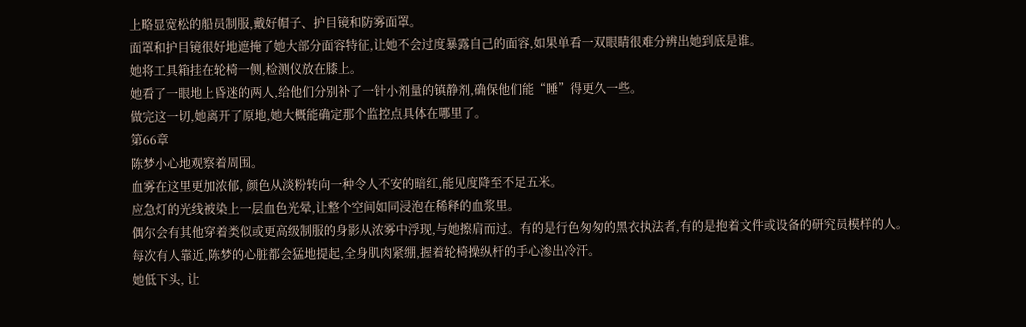上略显宽松的船员制服,戴好帽子、护目镜和防雾面罩。
面罩和护目镜很好地遮掩了她大部分面容特征,让她不会过度暴露自己的面容,如果单看一双眼睛很难分辨出她到底是谁。
她将工具箱挂在轮椅一侧,检测仪放在膝上。
她看了一眼地上昏迷的两人,给他们分别补了一针小剂量的镇静剂,确保他们能“睡”得更久一些。
做完这一切,她离开了原地,她大概能确定那个监控点具体在哪里了。
第66章
陈梦小心地观察着周围。
血雾在这里更加浓郁, 颜色从淡粉转向一种令人不安的暗红,能见度降至不足五米。
应急灯的光线被染上一层血色光晕,让整个空间如同浸泡在稀释的血浆里。
偶尔会有其他穿着类似或更高级制服的身影从浓雾中浮现,与她擦肩而过。有的是行色匆匆的黑衣执法者,有的是抱着文件或设备的研究员模样的人。
每次有人靠近,陈梦的心脏都会猛地提起,全身肌肉紧绷,握着轮椅操纵杆的手心渗出冷汗。
她低下头, 让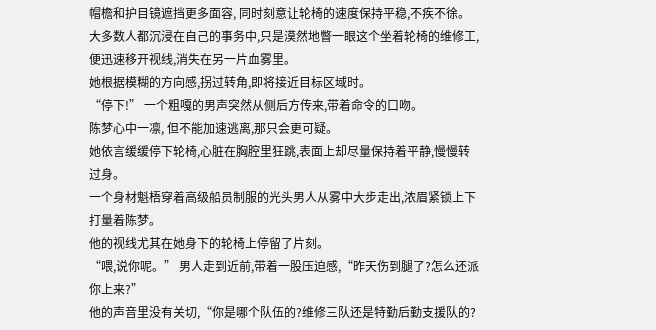帽檐和护目镜遮挡更多面容, 同时刻意让轮椅的速度保持平稳,不疾不徐。
大多数人都沉浸在自己的事务中,只是漠然地瞥一眼这个坐着轮椅的维修工,便迅速移开视线,消失在另一片血雾里。
她根据模糊的方向感,拐过转角,即将接近目标区域时。
“停下!” 一个粗嘎的男声突然从侧后方传来,带着命令的口吻。
陈梦心中一凛, 但不能加速逃离,那只会更可疑。
她依言缓缓停下轮椅,心脏在胸腔里狂跳,表面上却尽量保持着平静,慢慢转过身。
一个身材魁梧穿着高级船员制服的光头男人从雾中大步走出,浓眉紧锁上下打量着陈梦。
他的视线尤其在她身下的轮椅上停留了片刻。
“喂,说你呢。” 男人走到近前,带着一股压迫感,“昨天伤到腿了?怎么还派你上来?”
他的声音里没有关切,“你是哪个队伍的?维修三队还是特勤后勤支援队的?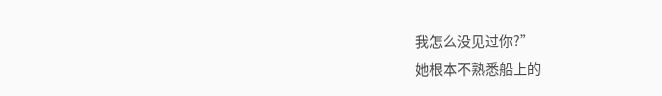我怎么没见过你?”
她根本不熟悉船上的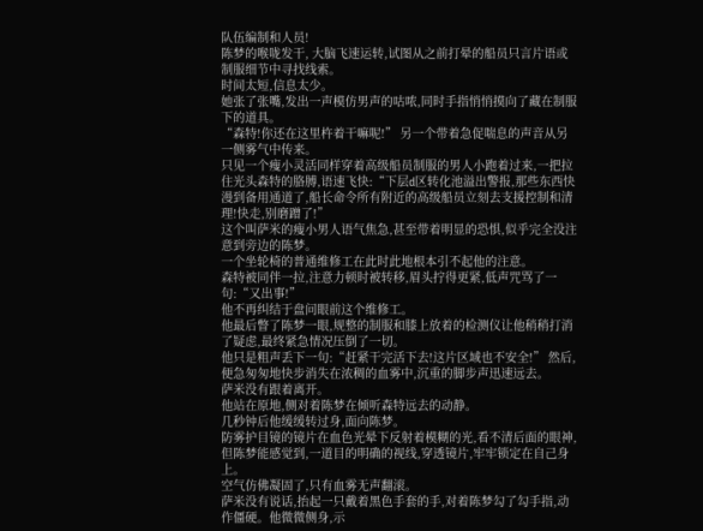队伍编制和人员!
陈梦的喉咙发干, 大脑飞速运转,试图从之前打晕的船员只言片语或制服细节中寻找线索。
时间太短,信息太少。
她张了张嘴,发出一声模仿男声的咕哝,同时手指悄悄摸向了藏在制服下的道具。
“森特!你还在这里杵着干嘛呢!” 另一个带着急促喘息的声音从另一侧雾气中传来。
只见一个瘦小灵活同样穿着高级船员制服的男人小跑着过来,一把拉住光头森特的胳膊,语速飞快:“下层d区转化池溢出警报,那些东西快漫到备用通道了,船长命令所有附近的高级船员立刻去支援控制和清理!快走,别磨蹭了!”
这个叫萨米的瘦小男人语气焦急,甚至带着明显的恐惧,似乎完全没注意到旁边的陈梦。
一个坐轮椅的普通维修工在此时此地根本引不起他的注意。
森特被同伴一拉,注意力顿时被转移,眉头拧得更紧,低声咒骂了一句:“又出事!”
他不再纠结于盘问眼前这个维修工。
他最后瞥了陈梦一眼,规整的制服和膝上放着的检测仪让他稍稍打消了疑虑,最终紧急情况压倒了一切。
他只是粗声丢下一句:“赶紧干完活下去!这片区域也不安全!” 然后,便急匆匆地快步消失在浓稠的血雾中,沉重的脚步声迅速远去。
萨米没有跟着离开。
他站在原地,侧对着陈梦在倾听森特远去的动静。
几秒钟后他缓缓转过身,面向陈梦。
防雾护目镜的镜片在血色光晕下反射着模糊的光,看不清后面的眼神,但陈梦能感觉到,一道目的明确的视线,穿透镜片,牢牢锁定在自己身上。
空气仿佛凝固了,只有血雾无声翻滚。
萨米没有说话,抬起一只戴着黑色手套的手,对着陈梦勾了勾手指,动作僵硬。他微微侧身,示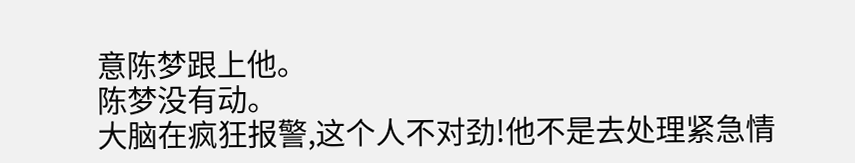意陈梦跟上他。
陈梦没有动。
大脑在疯狂报警,这个人不对劲!他不是去处理紧急情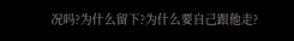况吗?为什么留下?为什么要自己跟他走?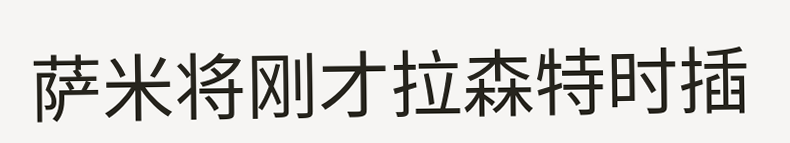萨米将刚才拉森特时插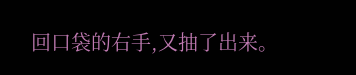回口袋的右手,又抽了出来。